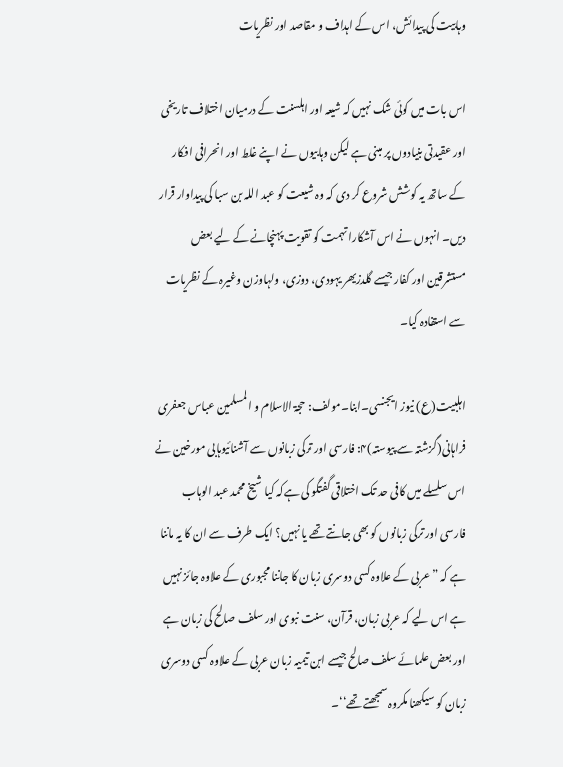وہابیت کی پیدائش، اس کے اہداف و مقاصد اور نظریات

اس بات میں کوئی شک نہیں کہ شیعہ اور اہلسنت کے درمیان اختلاف تاریخی اور عقیدتی بنیادوں پر مبنی ہے لیکن وہابیوں نے اپنے غلط اور انحرافی افکار کے ساتھ یہ کوشش شروع کر دی کہ وہ شیعت کو عبد اللہ بن سبا کی پیداوار قرار دیں۔ انہوں نے اس آشکارا تہمت کو تقویت پہنچانے کے لیے بعض مستشرقین اور کفار جیسے گلدزیھر یہودی، دوزی، ولہاوزن وغیرہ کے نظریات سے استفادہ کیا۔

اہلبیت(ع) نیوز ایجنسی۔ابنا۔مولف: حجۃ الاسلام و المسلمین عباس جعفری فراہانی(گزشتہ سے پیوستہ)۴: فارسی اور ترکی زبانوں سے آشنائیوہابی مورخین نے اس سلسلے میں کافی حد تک اختلاقی گفتگو کی ہےکہ کیا شیخ محمد عبد الوہاب فارسی اور ترکی زبانوں کو بھی جانتے تھے یا نہیں؟ ایک طرف سے ان کا یہ ماننا ہے کہ ” عربی کے علاوہ کسی دوسری زبان کا جاننا مجبوری کے علاوہ جائز نہیں ہے اس لیے کہ عربی زبان، قرآن، سنت نبوی اور سلف صالح کی زبان ہے اور بعض علمائے سلف صالح جیسے ابن تیمیہ زبان عربی کے علاوہ کسی دوسری زبان کو سیکھنا مکروہ سمجھتے تھے‘‘۔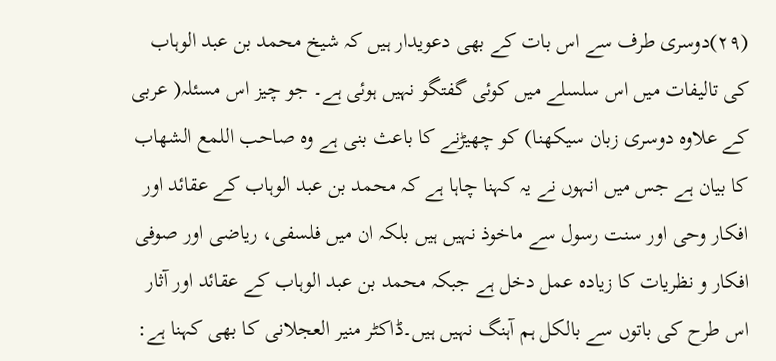(۲۹)دوسری طرف سے اس بات کے بھی دعویدار ہیں کہ شیخ محمد بن عبد الوہاب کی تالیفات میں اس سلسلے میں کوئی گفتگو نہیں ہوئی ہے۔ جو چیز اس مسئلہ( عربی کے علاوہ دوسری زبان سیکھنا) کو چھیڑنے کا باعث بنی ہے وہ صاحب اللمع الشھاب کا بیان ہے جس میں انہوں نے یہ کہنا چاہا ہے کہ محمد بن عبد الوہاب کے عقائد اور افکار وحی اور سنت رسول سے ماخوذ نہیں ہیں بلکہ ان میں فلسفی، ریاضی اور صوفی افکار و نظریات کا زیادہ عمل دخل ہے جبکہ محمد بن عبد الوہاب کے عقائد اور آثار اس طرح کی باتوں سے بالکل ہم آہنگ نہیں ہیں۔ڈاکٹر منیر العجلانی کا بھی کہنا ہے: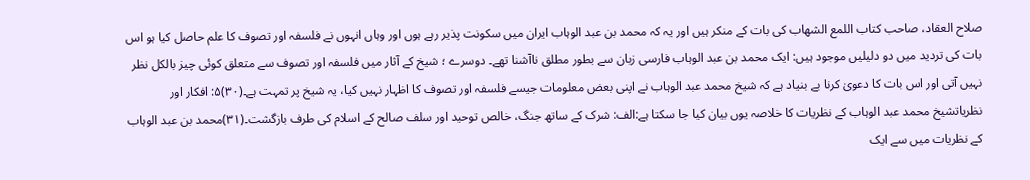صلاح العقاد، صاحب کتاب اللمع الشھاب کی بات کے منکر ہیں اور یہ کہ محمد بن عبد الوہاب ایران میں سکونت پذیر رہے ہوں اور وہاں انہوں نے فلسفہ اور تصوف کا علم حاصل کیا ہو اس بات کی تردید میں دو دلیلیں موجود ہیں: ایک محمد بن عبد الوہاب فارسی زبان سے بطور مطلق ناآشنا تھے۔ دوسرے ؛ شیخ کے آثار میں فلسفہ اور تصوف سے متعلق کوئی چیز بالکل نظر نہیں آتی اور اس بات کا دعویٰ کرنا بے بنیاد ہے کہ شیخ محمد عبد الوہاب نے اپنی بعض معلومات جیسے فلسفہ اور تصوف کا اظہار نہیں کیا، یہ شیخ پر تمہت ہے۔(۳۰)۵: افکار اور نظریاتشیخ محمد عبد الوہاب کے نظریات کا خلاصہ یوں بیان کیا جا سکتا ہے:الف: شرک کے ساتھ جنگ، خالص توحید اور سلف صالح کے اسلام کی طرف بازگشت۔(۳۱)محمد بن عبد الوہاب کے نظریات میں سے ایک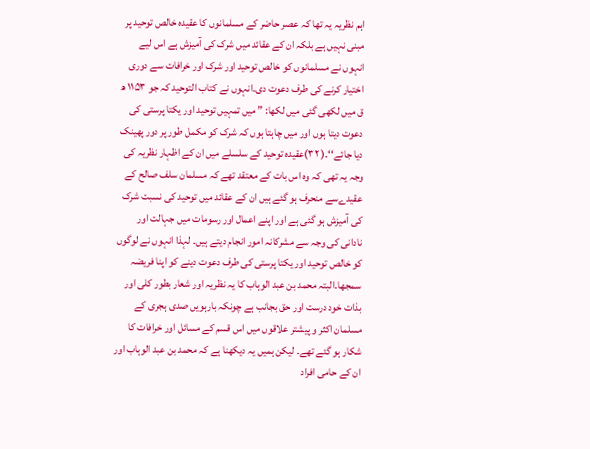اہم نظریہ یہ تھا کہ عصر حاضر کے مسلمانوں کا عقیدہ خالص توحید پر مبنی نہیں ہے بلکہ ان کے عقائد میں شرک کی آمیزش ہے اس لیے انہوں نے مسلمانوں کو خالص توحید اور شرک اور خرافات سے دوری اختیار کرنے کی طرف دعوت دی۔انہوں نے کتاب التوحید کہ جو ۱۱۵۳ ھ ق میں لکھی گئی میں لکھا: ” میں تمہیں توحید اور یکتا پرستی کی دعوت دیتا ہوں اور میں چاہتا ہوں کہ شرک کو مکمل طور پر دور پھینک دیا جائے‘‘۔( ۳۲)عقیدہ توحید کے سلسلے میں ان کے اظہار نظریہ کی وجہ یہ تھی کہ وہ اس بات کے معتقد تھے کہ مسلمان سلف صالح کے عقیدےسے منحرف ہو گئے ہیں ان کے عقائد میں توحید کی نسبت شرک کی آمیزش ہو گئی ہے اور اپنے اعمال اور رسومات میں جہالت اور نادانی کی وجہ سے مشرکانہ امور انجام دیتے ہیں۔ لہذا انہوں نے لوگوں کو خالص توحید اور یکتا پرستی کی طرف دعوت دینے کو اپنا فریضہ سمجھا۔البتہ محمد بن عبد الوہاب کا یہ نظریہ اور شعار بطور کلی اور بذات خود درست اور حق بجانب ہے چونکہ بارہویں صدی ہجری کے مسلمان اکثر و پیشتر علاقوں میں اس قسم کے مسائل اور خرافات کا شکار ہو گئے تھے۔ لیکن ہمیں یہ دیکھنا ہے کہ محمد بن عبد الوہاب اور ان کے حامی افراد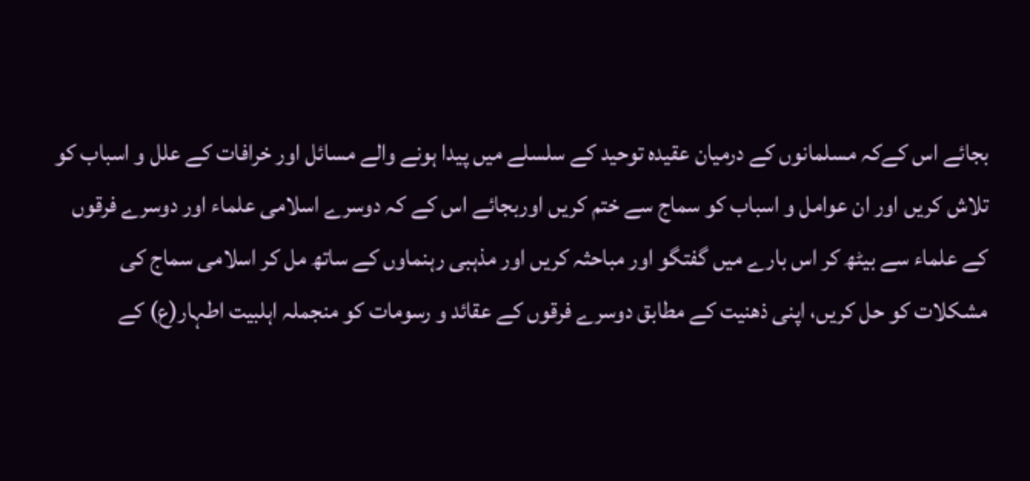بجائے اس کےکہ مسلمانوں کے درمیان عقیدہ توحید کے سلسلے میں پیدا ہونے والے مسائل اور خرافات کے علل و اسباب کو تلاش کریں اور ان عوامل و اسباب کو سماج سے ختم کریں اوربجائے اس کے کہ دوسرے اسلامی علماء اور دوسرے فرقوں کے علماء سے بیٹھ کر اس بارے میں گفتگو اور مباحثہ کریں اور مذہبی رہنماوں کے ساتھ مل کر اسلامی سماج کی مشکلات کو حل کریں، اپنی ذھنیت کے مطابق دوسرے فرقوں کے عقائد و رسومات کو منجملہ اہلبیت اطہار(ع) کے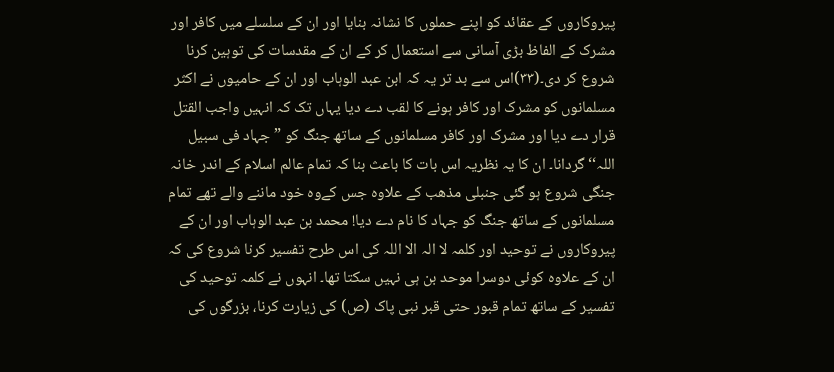پیروکاروں کے عقائد کو اپنے حملوں کا نشانہ بنایا اور ان کے سلسلے میں کافر اور مشرک کے الفاظ بڑی آسانی سے استعمال کر کے ان کے مقدسات کی توہین کرنا شروع کر دی۔(۳۳)اس سے بد تر یہ کہ ابن عبد الوہاب اور ان کے حامیوں نے اکثر مسلمانوں کو مشرک اور کافر ہونے کا لقب دے دیا یہاں تک کہ انہیں واجب القتل قرار دے دیا اور مشرک اور کافر مسلمانوں کے ساتھ جنگ کو ”جہاد فی سبیل اللہ‘‘ گردانا۔ ان کا یہ نظریہ اس بات کا باعث بنا کہ تمام عالم اسلام کے اندر خانہ جنگی شروع ہو گئی جنبلی مذھب کے علاوہ جس کےوہ خود ماننے والے تھے تمام مسلمانوں کے ساتھ جنگ کو جہاد کا نام دے دیا! محمد بن عبد الوہاب اور ان کے پیروکاروں نے توحید اور کلمہ لا الہ الا اللہ کی اس طرح تفسیر کرنا شروع کی کہ ان کے علاوہ کوئی دوسرا موحد بن ہی نہیں سکتا تھا۔ انہوں نے کلمہ توحید کی تفسیر کے ساتھ تمام قبور حتی قبر نبی پاک (ص) کی زیارت کرنا، بزرگوں کی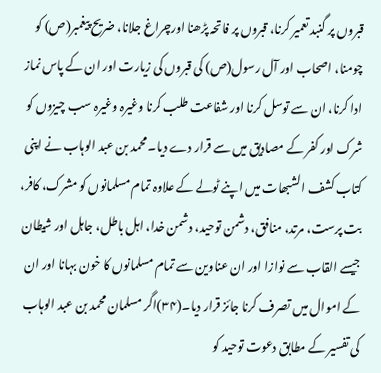قبروں پر گنبد تعمیر کرنا، قبروں پر فاتحہ پڑھنا اورچراغ جلانا، ضریح پیغمبر(ص) کو چومنا، اصحاب اور آل رسول(ص) کی قبروں کی زیارت اور ان کے پاس نماز ادا کرنا، ان سے توسل کرنا اور شفاعت طلب کرنا وغیرہ وغیرہ سب چیزوں کو شرک اور کفر کے مصادیق میں سے قرار دے دیا۔ محمد بن عبد الوہاب نے اپنی کتاب کشف الشبھات میں اپنے ٹولے کے علاوہ تمام مسلمانوں کو مشرک، کافر، بت پرست، مرتد، منافق، دشمن توحید، دشمن خدا، اہل باطل، جاہل اور شیطان جیسے القاب سے نوازا اور ان عناوین سے تمام مسلمانوں کا خون بہانا اور ان کے اموال میں تصرف کرنا جائز قرار دیا۔(۳۴)اگر مسلمان محمد بن عبد الوہاب کی تفسیر کے مطابق دعوت توحید کو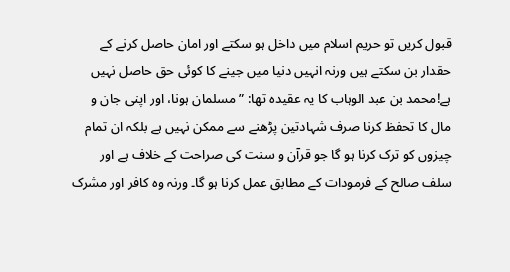قبول کریں تو حریم اسلام میں داخل ہو سکتے اور امان حاصل کرنے کے حقدار بن سکتے ہیں ورنہ انہیں دنیا میں جینے کا کوئی حق حاصل نہیں ہے!محمد بن عبد الوہاب کا یہ عقیدہ تھا: ” مسلمان ہونا، اور اپنی جان و مال کا تحفظ کرنا صرف شہادتین پڑھنے سے ممکن نہیں ہے بلکہ ان تمام چیزوں کو ترک کرنا ہو گا جو قرآن و سنت کی صراحت کے خلاف ہے اور سلف صالح کے فرمودات کے مطابق عمل کرنا ہو گا۔ ورنہ وہ کافر اور مشرک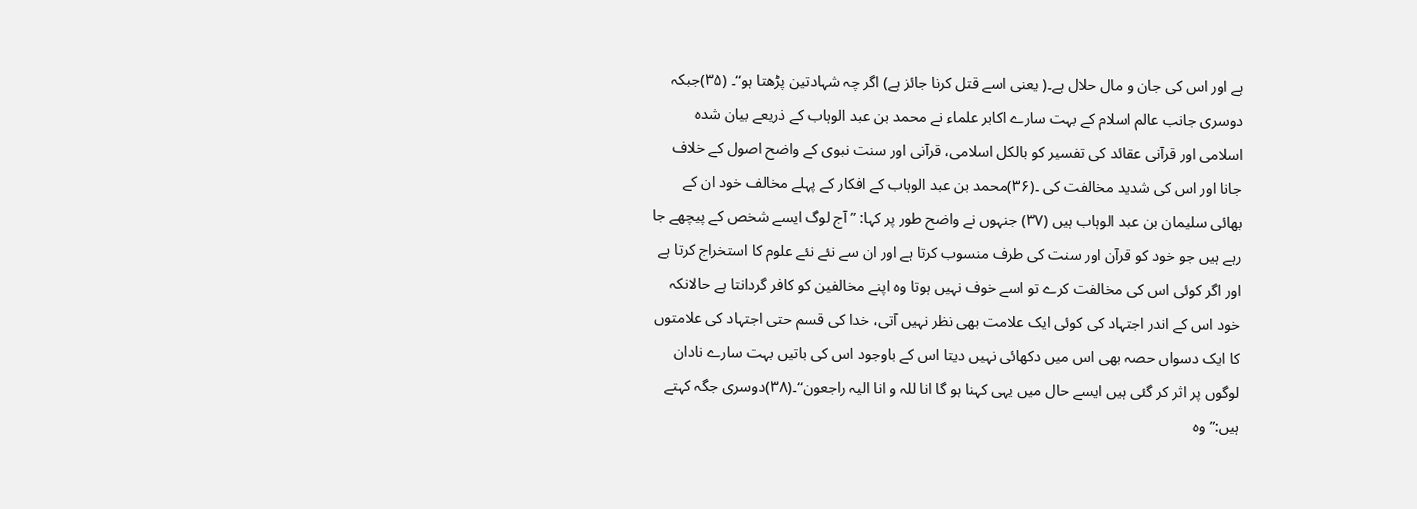ہے اور اس کی جان و مال حلال ہے۔( یعنی اسے قتل کرنا جائز ہے) اگر چہ شہادتین پڑھتا ہو‘‘۔ (۳۵)جبکہ دوسری جانب عالم اسلام کے بہت سارے اکابر علماء نے محمد بن عبد الوہاب کے ذریعے بیان شدہ اسلامی اور قرآنی عقائد کی تفسیر کو بالکل اسلامی، قرآنی اور سنت نبوی کے واضح اصول کے خلاف جانا اور اس کی شدید مخالفت کی ۔(۳۶)محمد بن عبد الوہاب کے افکار کے پہلے مخالف خود ان کے بھائی سلیمان بن عبد الوہاب ہیں (۳۷) جنہوں نے واضح طور پر کہا: ” آج لوگ ایسے شخص کے پیچھے جا رہے ہیں جو خود کو قرآن اور سنت کی طرف منسوب کرتا ہے اور ان سے نئے نئے علوم کا استخراج کرتا ہے اور اگر کوئی اس کی مخالفت کرے تو اسے خوف نہیں ہوتا وہ اپنے مخالفین کو کافر گردانتا ہے حالانکہ خود اس کے اندر اجتہاد کی کوئی ایک علامت بھی نظر نہیں آتی، خدا کی قسم حتی اجتہاد کی علامتوں کا ایک دسواں حصہ بھی اس میں دکھائی نہیں دیتا اس کے باوجود اس کی باتیں بہت سارے نادان لوگوں پر اثر کر گئی ہیں ایسے حال میں یہی کہنا ہو گا انا للہ و انا الیہ راجعون‘‘۔(۳۸)دوسری جگہ کہتے ہیں:” وہ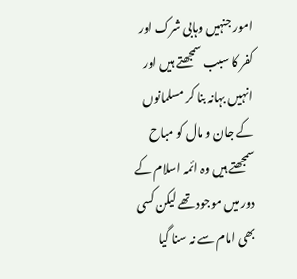امور جنہیں وہابی شرک اور کفر کا سبب سمجھتے ہیں اور انہیں بہانہ بنا کر مسلمانوں کے جان و مال کو مباح سمجھتے ہیں وہ ائمہ اسلام کے دور میں موجود تھے لیکن کسی بھی امام سے نہ سنا گیا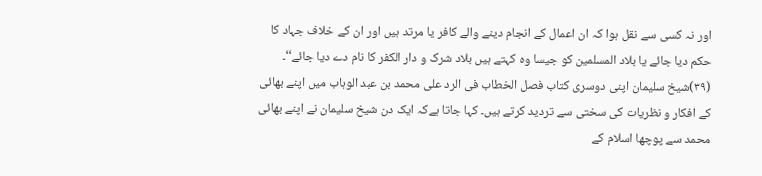اور نہ کسی سے نقل ہوا کہ ان اعمال کے انجام دینے والے کافر یا مرتد ہیں اور ان کے خلاف جہاد کا حکم دیا جائے یا بلاد المسلمین کو جیسا وہ کہتے ہیں بلاد شرک و دار الکفر کا نام دے دیا جائے‘‘۔ (۳۹)شیخ سلیمان اپنی دوسری کتاب فصل الخطاب فی الرد علی محمد بن عبد الوہاب میں اپنے بھائی کے افکار و نظریات کی سختی سے تردید کرتے ہیں۔ کہا جاتا ہےکہ ایک دن شیخ سلیمان نے اپنے بھائی محمد سے پوچھا اسلام کے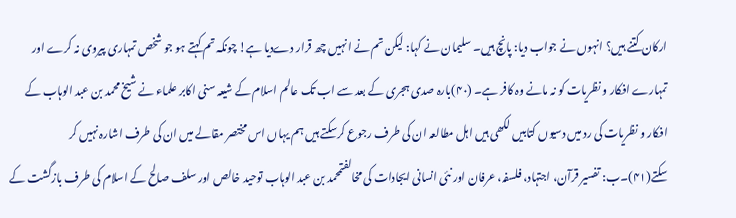ارکان کتنے ہیں؟ انہوں نے جواب دیا: پانچ ہیں۔ سلیمان نے کہا: لیکن تم نے انہیں چھ قرار دےدیا ہے! چونکہ تم کہتے ہو جو شخص تمہاری پیروی نہ کرے اور تمہارے افکار و نظریات کو نہ مانے وہ کافر ہے۔ (۴۰)بارہ صدی ہجری کے بعد سے اب تک عالم اسلام کے شیعہ سنی اکابر علماء نے شیخ محمد بن عبد الوہاب کے افکار و نظریات کی رد میں دسیوں کتابیں لکھی ہیں اہل مطالعہ ان کی طرف رجوع کرسکتے ہیں ہم یہاں اس مختصر مقالے میں ان کی طرف اشارہ نہیں کر سکتے(۴۱)۔ب: تفسیر قرآن، اجتہاد، فلسفہ، عرفان اور نئی انسانی ایجادات کی مخالفتمحمد بن عبد الوہاب توحید خالص اور سلف صالح کے اسلام کی طرف بازگشت کے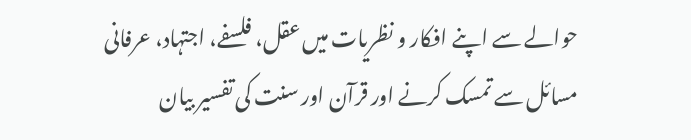حوالے سے اپنے افکار و نظریات میں عقل، فلسفے، اجتہاد، عرفانی مسائل سے تمسک کرنے اور قرآن اور سنت کی تفسیر بیان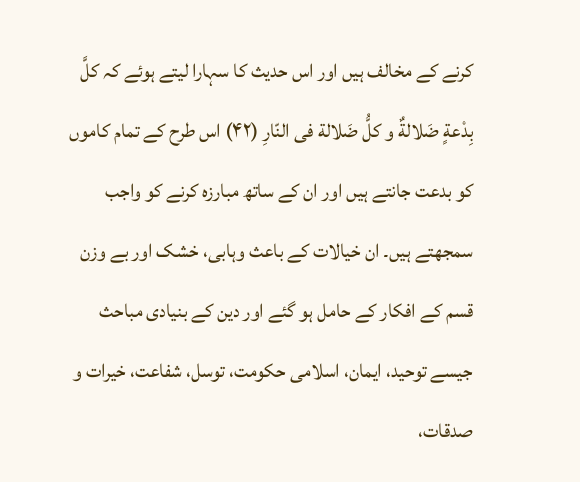کرنے کے مخالف ہیں اور اس حدیث کا سہارا لیتے ہوئے کہ كلَّ بِدْعةٍ ضَلالةٌ و كلُّ ضَلالة فى النّارِ (۴۲) اس طرح کے تمام کاموں کو بدعت جانتے ہیں اور ان کے ساتھ مبارزہ کرنے کو واجب سمجھتے ہیں۔ ان خیالات کے باعث وہابی، خشک اور بے وزن قسم کے افکار کے حامل ہو گئے اور دین کے بنیادی مباحث جیسے توحید، ایمان، اسلامی حکومت، توسل، شفاعت، خیرات و صدقات،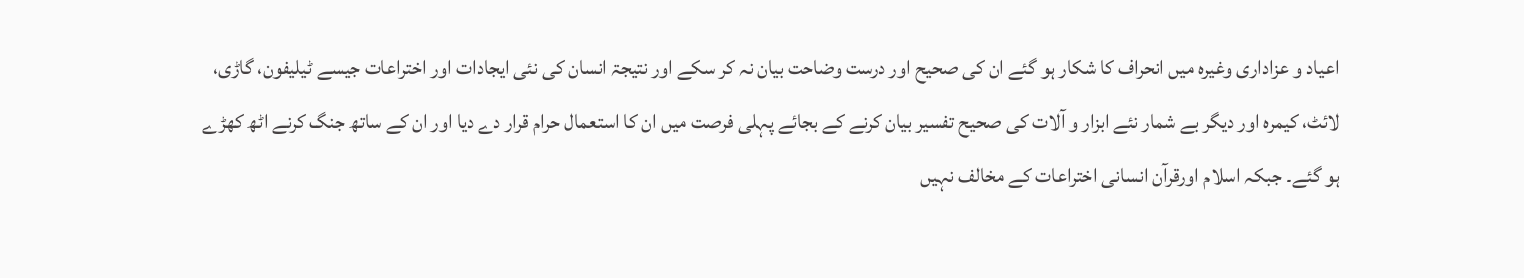اعیاد و عزاداری وغیرہ میں انحراف کا شکار ہو گئے ان کی صحیح اور درست وضاحت بیان نہ کر سکے اور نتیجۃ انسان کی نئی ایجادات اور اختراعات جیسے ٹیلیفون، گاڑی، لائٹ، کیمرہ اور دیگر بے شمار نئے ابزار و آلات کی صحیح تفسیر بیان کرنے کے بجائے پہلی فرصت میں ان کا استعمال حرام قرار دے دیا اور ان کے ساتھ جنگ کرنے اٹھ کھڑے ہو گئے۔ جبکہ اسلام اورقرآن انسانی اختراعات کے مخالف نہیں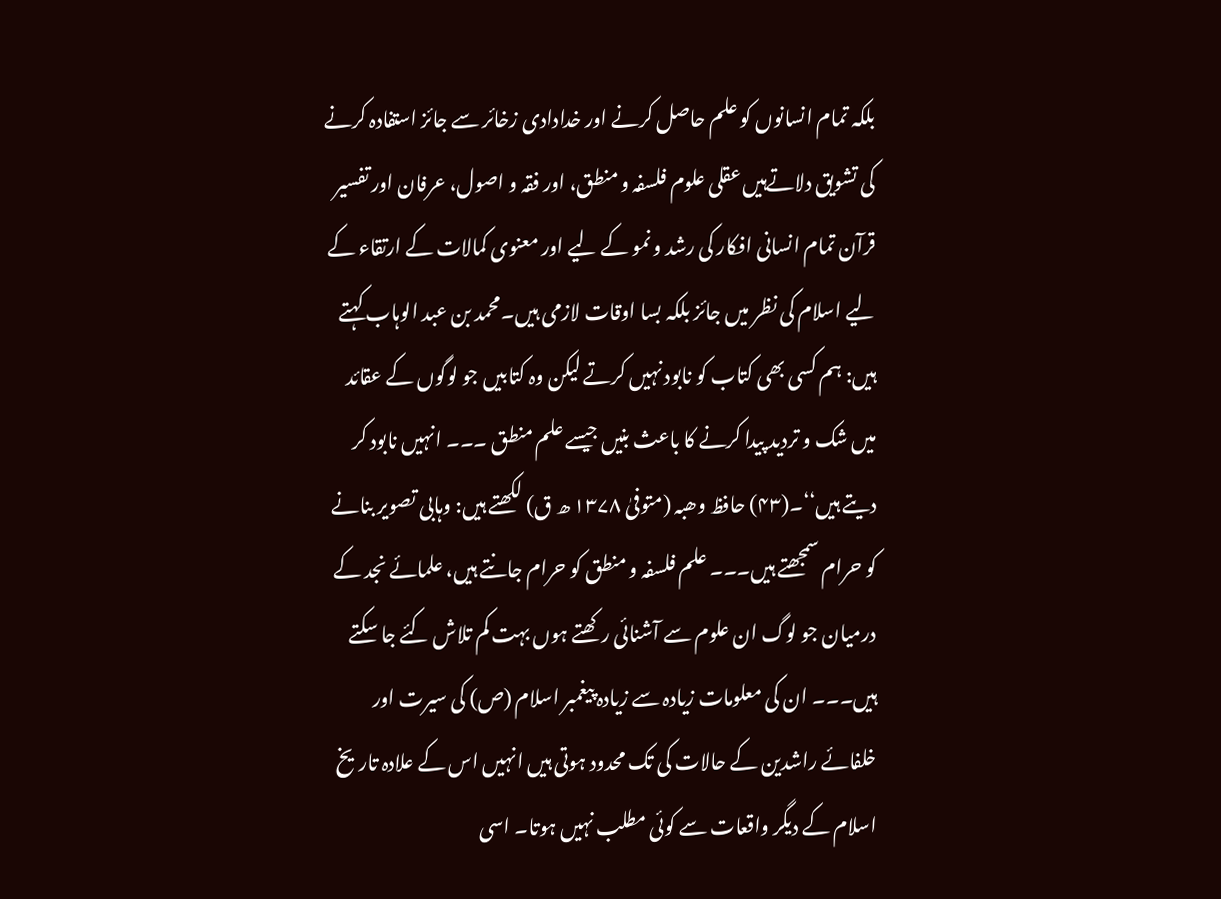بلکہ تمام انسانوں کو علم حاصل کرنے اور خدادادی زخائر سے جائز استفادہ کرنے کی تشویق دلاتےہیں عقلی علوم فلسفہ و منطق، اور فقہ و اصول، عرفان اور تفسیر قرآن تمام انسانی افکار کی رشد و نمو کے لیے اور معنوی کمالات کے ارتقاء کے لیے اسلام کی نظر میں جائز بلکہ بسا اوقات لازمی ہیں۔محمد بن عبد الوہاب کہتے ہیں: ہم کسی بھی کتاب کو نابود نہیں کرتے لیکن وہ کتابیں جو لوگوں کے عقائد میں شک و تردید پیدا کرنے کا باعث بنیں جیسے علم منطق ۔۔۔ انہیں نابود کر دیتے ہیں‘‘۔(۴۳) حافظ وھبہ (متوفیٰ ۱۳۷۸ ھ ق) لکھتے ہیں: وہابی تصویر بنانے کو حرام سمجھتے ہیں۔۔۔ علم فلسفہ و منطق کو حرام جانتے ہیں، علمائے نجد کے درمیان جو لوگ ان علوم سے آشنائی رکھتے ہوں بہت کم تلاش کئے جا سکتے ہیں۔۔۔ ان کی معلومات زیادہ سے زیادہ پیغمبر اسلام (ص) کی سیرت اور خلفائے راشدین کے حالات کی تک محدود ہوتی ہیں انہیں اس کے علادہ تاریخ اسلام کے دیگر واقعات سے کوئی مطلب نہیں ہوتا۔ اسی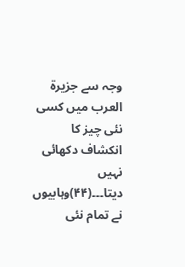وجہ سے جزیرۃ العرب میں کسی نئی چیز کا انکشاف دکھائی نہیں دیتا۔۔۔(۴۴)وہابیوں نے تمام نئی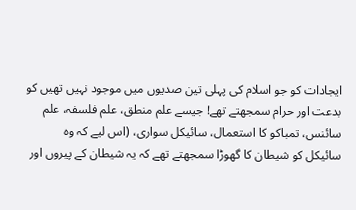ایجادات کو جو اسلام کی پہلی تین صدیوں میں موجود نہیں تھیں کو بدعت اور حرام سمجھتے تھے! جیسے علم منطق، علم فلسفہ، علم سائنس، تمباکو کا استعمال، سائیکل سواری، (اس لیے کہ وہ سائیکل کو شیطان کا گھوڑا سمجھتے تھے کہ یہ شیطان کے پیروں اور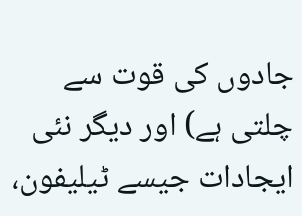جادوں کی قوت سے چلتی ہے) اور دیگر نئی ایجادات جیسے ٹیلیفون،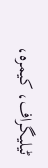ٹیلیگراف، کیمرہ،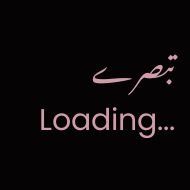تبصرے
Loading...